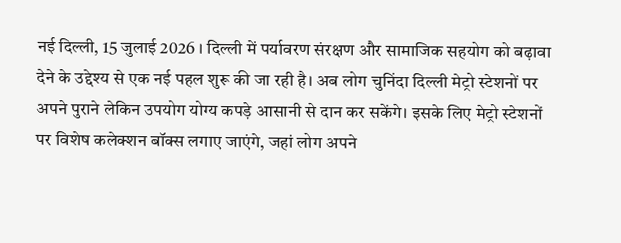नई दिल्ली, 15 जुलाई 2026 । दिल्ली में पर्यावरण संरक्षण और सामाजिक सहयोग को बढ़ावा देने के उद्देश्य से एक नई पहल शुरू की जा रही है। अब लोग चुनिंदा दिल्ली मेट्रो स्टेशनों पर अपने पुराने लेकिन उपयोग योग्य कपड़े आसानी से दान कर सकेंगे। इसके लिए मेट्रो स्टेशनों पर विशेष कलेक्शन बॉक्स लगाए जाएंगे, जहां लोग अपने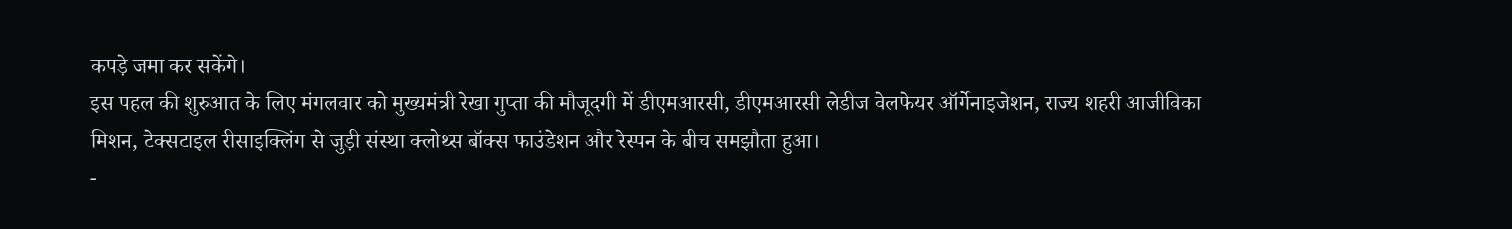कपड़े जमा कर सकेंगे।
इस पहल की शुरुआत के लिए मंगलवार को मुख्यमंत्री रेखा गुप्ता की मौजूदगी में डीएमआरसी, डीएमआरसी लेडीज वेलफेयर ऑर्गेनाइजेशन, राज्य शहरी आजीविका मिशन, टेक्सटाइल रीसाइक्लिंग से जुड़ी संस्था क्लोथ्स बॉक्स फाउंडेशन और रेस्पन के बीच समझौता हुआ।
-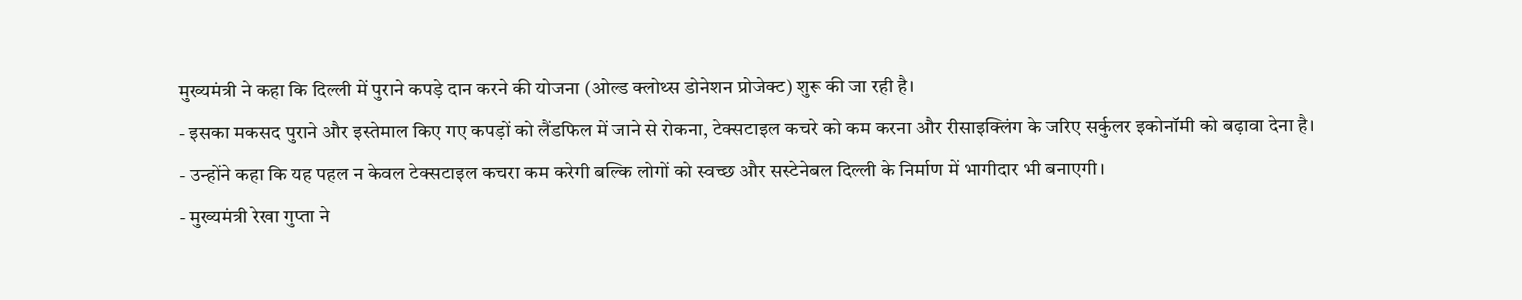मुख्यमंत्री ने कहा कि दिल्ली में पुराने कपड़े दान करने की योजना (ओल्ड क्लोथ्स डोनेशन प्रोजेक्ट) शुरू की जा रही है।
- इसका मकसद पुराने और इस्तेमाल किए गए कपड़ों को लैंडफिल में जाने से रोकना, टेक्सटाइल कचरे को कम करना और रीसाइक्लिंग के जरिए सर्कुलर इकोनॉमी को बढ़ावा देना है।
- उन्होंने कहा कि यह पहल न केवल टेक्सटाइल कचरा कम करेगी बल्कि लोगों को स्वच्छ और सस्टेनेबल दिल्ली के निर्माण में भागीदार भी बनाएगी।
- मुख्यमंत्री रेखा गुप्ता ने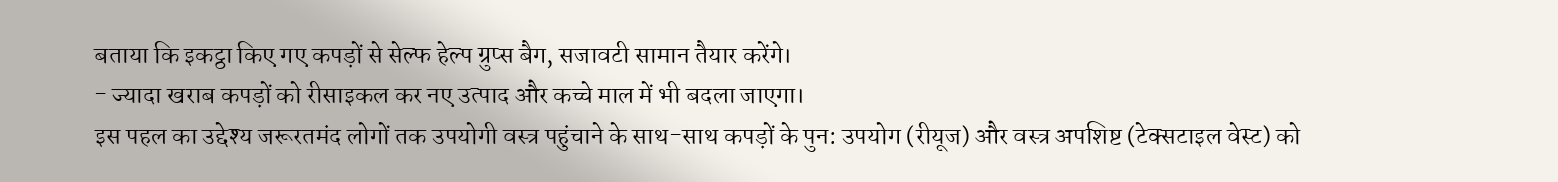बताया कि इकट्ठा किए गए कपड़ों से सेल्फ हेल्प ग्रुप्स बैग, सजावटी सामान तैयार करेंगे।
- ज्यादा खराब कपड़ों को रीसाइकल कर नए उत्पाद और कच्चे माल में भी बदला जाएगा।
इस पहल का उद्देश्य जरूरतमंद लोगों तक उपयोगी वस्त्र पहुंचाने के साथ-साथ कपड़ों के पुन: उपयोग (रीयूज) और वस्त्र अपशिष्ट (टेक्सटाइल वेस्ट) को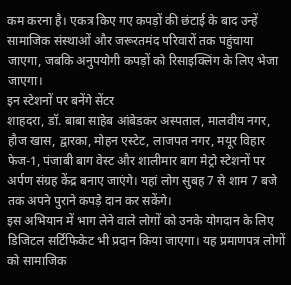कम करना है। एकत्र किए गए कपड़ों की छंटाई के बाद उन्हें सामाजिक संस्थाओं और जरूरतमंद परिवारों तक पहुंचाया जाएगा, जबकि अनुपयोगी कपड़ों को रिसाइक्लिंग के लिए भेजा जाएगा।
इन स्टेशनों पर बनेंगे सेंटर
शाहदरा, डॉ. बाबा साहेब आंबेडकर अस्पताल, मालवीय नगर, हौज खास, द्वारका, मोहन एस्टेट, लाजपत नगर, मयूर विहार फेज-1, पंजाबी बाग वेस्ट और शालीमार बाग मेट्रो स्टेशनों पर अर्पण संग्रह केंद्र बनाए जाएंगे। यहां लोग सुबह 7 से शाम 7 बजे तक अपने पुराने कपड़े दान कर सकेंगे।
इस अभियान में भाग लेने वाले लोगों को उनके योगदान के लिए डिजिटल सर्टिफिकेट भी प्रदान किया जाएगा। यह प्रमाणपत्र लोगों को सामाजिक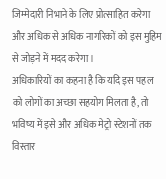जिम्मेदारी निभाने के लिए प्रोत्साहित करेगा और अधिक से अधिक नागरिकों को इस मुहिम से जोड़ने में मदद करेगा।
अधिकारियों का कहना है कि यदि इस पहल को लोगों का अच्छा सहयोग मिलता है, तो भविष्य में इसे और अधिक मेट्रो स्टेशनों तक विस्तार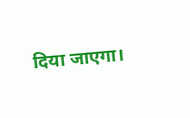दिया जाएगा।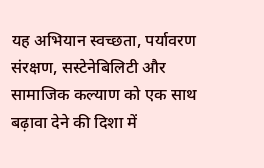यह अभियान स्वच्छता, पर्यावरण संरक्षण, सस्टेनेबिलिटी और सामाजिक कल्याण को एक साथ बढ़ावा देने की दिशा में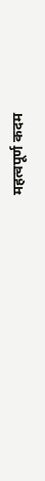महत्वपूर्ण कदम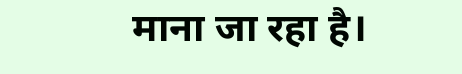माना जा रहा है।